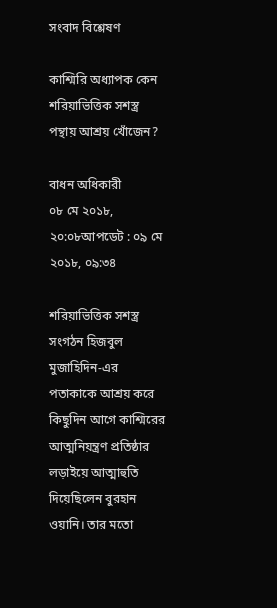সংবাদ বিশ্লেষণ

কাশ্মিরি অধ্যাপক কেন শরিয়াভিত্তিক সশস্ত্র পন্থায় আশ্রয় খোঁজেন?

বাধন অধিকারী
০৮ মে ২০১৮, ২০:০৮আপডেট : ০৯ মে ২০১৮, ০৯:৩৪

শরিয়াভিত্তিক সশস্ত্র সংগঠন হিজবুল মুজাহিদিন-এর পতাকাকে আশ্রয় করে কিছুদিন আগে কাশ্মিরের আত্মনিয়ন্ত্রণ প্রতিষ্ঠার লড়াইয়ে আত্মাহুতি দিয়েছিলেন বুরহান ওয়ানি। তার মতো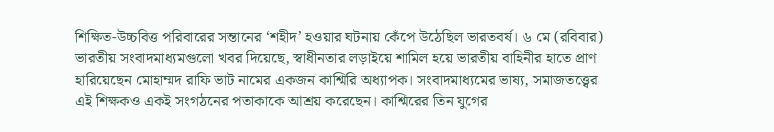শিক্ষিত-উচ্চবিত্ত পরিবারের সন্তানের ‘শহীদ’ হওয়ার ঘটনায় কেঁপে উঠেছিল ভারতবর্ষ। ৬ মে (রবিবার) ভারতীয় সংবাদমাধ্যমগুলো খবর দিয়েছে, স্বাধীনতার লড়াইয়ে শামিল হয়ে ভারতীয় বাহিনীর হাতে প্রাণ হারিয়েছেন মোহাম্মদ রাফি ভাট নামের একজন কাশ্মিরি অধ্যাপক। সংবাদমাধ্যমের ভাষ্য, সমাজতত্ত্বের এই শিক্ষকও একই সংগঠনের পতাকাকে আশ্রয় করেছেন। কাশ্মিরের তিন যুগের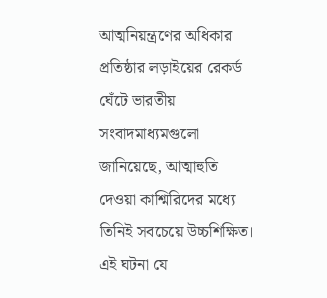আত্মনিয়ন্ত্রণের অধিকার প্রতিষ্ঠার লড়াইয়ের রেকর্ড ঘেঁটে ভারতীয় সংবাদমাধ্যমগুলো জানিয়েছে, আত্মাহুতি দেওয়া কাশ্মিরিদের মধ্যে তিনিই সবচেয়ে উচ্চশিক্ষিত। এই ঘটনা যে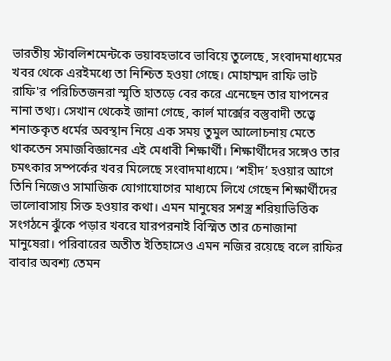ভারতীয় স্টাবলিশমেন্টকে ভয়াবহভাবে ভাবিয়ে তুলেছে, সংবাদমাধ্যমের খবর থেকে এরইমধ্যে তা নিশ্চিত হওয়া গেছে। মোহাম্মদ রাফি ভাট
রাফি'র পরিচিতজনরা স্মৃতি হাতড়ে বের করে এনেছেন তার যাপনের নানা তথ্য। সেখান থেকেই জানা গেছে, কার্ল মার্ক্সের বস্তুবাদী তত্ত্বে শনাক্তকৃত ধর্মের অবস্থান নিয়ে এক সময় তুমুল আলোচনায় মেতে থাকতেন সমাজবিজ্ঞানের এই মেধাবী শিক্ষার্থী। শিক্ষার্থীদের সঙ্গেও তার চমৎকার সম্পর্কের খবর মিলেছে সংবাদমাধ্যমে। ‘শহীদ’ হওয়ার আগে তিনি নিজেও সামাজিক যোগাযোগের মাধ্যমে লিখে গেছেন শিক্ষার্থীদের ভালোবাসায় সিক্ত হওয়ার কথা। এমন মানুষের সশস্ত্র শরিয়াভিত্তিক সংগঠনে ঝুঁকে পড়ার খবরে যারপরনাই বিস্মিত তার চেনাজানা মানুষেরা। পরিবারের অতীত ইতিহাসেও এমন নজির রয়েছে বলে রাফির বাবার অবশ্য তেমন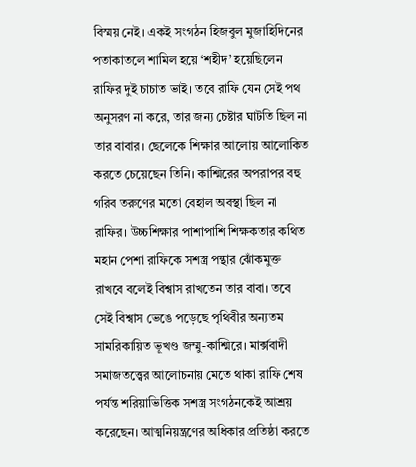বিস্ময় নেই। একই সংগঠন হিজবুল মুজাহিদিনের পতাকাতলে শামিল হয়ে ‘শহীদ’ হয়েছিলেন রাফির দুই চাচাত ভাই। তবে রাফি যেন সেই পথ অনুসরণ না করে, তার জন্য চেষ্টার ঘাটতি ছিল না তার বাবার। ছেলেকে শিক্ষার আলোয় আলোকিত করতে চেয়েছেন তিনি। কাশ্মিরের অপরাপর বহু গরিব তরুণের মতো বেহাল অবস্থা ছিল না রাফির। উচ্চশিক্ষার পাশাপাশি শিক্ষকতার কথিত মহান পেশা রাফিকে সশস্ত্র পন্থার ঝোঁকমুক্ত রাখবে বলেই বিশ্বাস রাখতেন তার বাবা। তবে সেই বিশ্বাস ভেঙে পড়েছে পৃথিবীর অন্যতম সামরিকায়িত ভূখণ্ড জম্মু-কাশ্মিরে। মার্ক্সবাদী সমাজতত্ত্বের আলোচনায় মেতে থাকা রাফি শেষ পর্যন্ত শরিয়াভিত্তিক সশস্ত্র সংগঠনকেই আশ্রয় করেছেন। আত্মনিয়ন্ত্রণের অধিকার প্রতিষ্ঠা করতে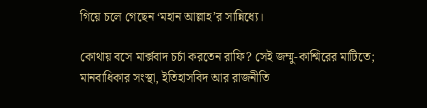গিয়ে চলে গেছেন ‘মহান আল্লাহ’র সান্নিধ্যে।

কোথায় বসে মার্ক্সবাদ চর্চা করতেন রাফি? সেই জম্মু-কাশ্মিরের মাটিতে; মানবাধিকার সংস্থা, ইতিহাসবিদ আর রাজনীতি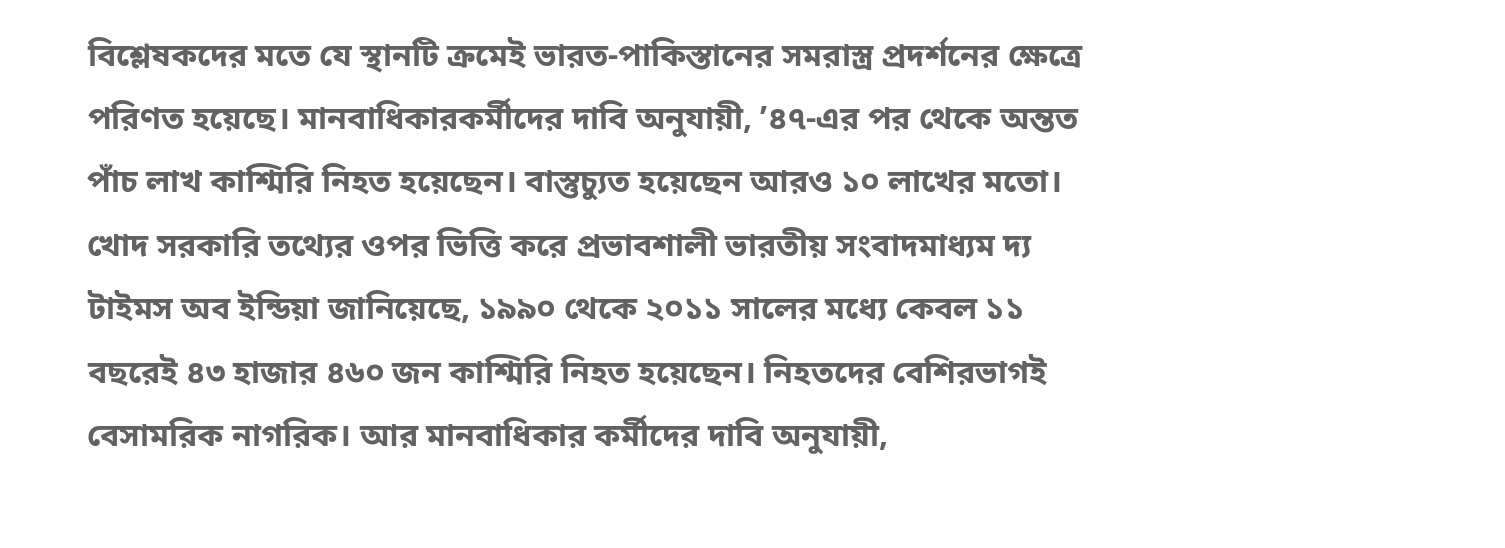বিশ্লেষকদের মতে যে স্থানটি ক্রমেই ভারত-পাকিস্তানের সমরাস্ত্র প্রদর্শনের ক্ষেত্রে পরিণত হয়েছে। মানবাধিকারকর্মীদের দাবি অনুযায়ী, ’৪৭-এর পর থেকে অন্তত পাঁচ লাখ কাশ্মিরি নিহত হয়েছেন। বাস্তুচ্যুত হয়েছেন আরও ১০ লাখের মতো। খোদ সরকারি তথ্যের ওপর ভিত্তি করে প্রভাবশালী ভারতীয় সংবাদমাধ্যম দ্য টাইমস অব ইন্ডিয়া জানিয়েছে, ১৯৯০ থেকে ২০১১ সালের মধ্যে কেবল ১১ বছরেই ৪৩ হাজার ৪৬০ জন কাশ্মিরি নিহত হয়েছেন। নিহতদের বেশিরভাগই বেসামরিক নাগরিক। আর মানবাধিকার কর্মীদের দাবি অনুযায়ী,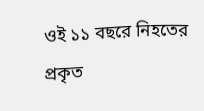ওই ১১ বছরে নিহতের প্রকৃত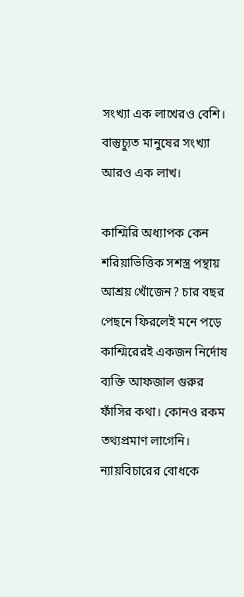সংখ্যা এক লাখেরও বেশি। বাস্তুচ্যুত মানুষের সংখ্যা আরও এক লাখ।

কাশ্মিরি অধ্যাপক কেন শরিয়াভিত্তিক সশস্ত্র পন্থায় আশ্রয় খোঁজেন? চার বছর পেছনে ফিরলেই মনে পড়ে কাশ্মিরেরই একজন নির্দোষ ব্যক্তি আফজাল গুরুর ফাঁসির কথা। কোনও রকম তথ্যপ্রমাণ লাগেনি। ন্যায়বিচারের বোধকে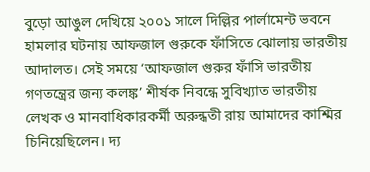বুড়ো আঙুল দেখিয়ে ২০০১ সালে দিল্লির পার্লামেন্ট ভবনে হামলার ঘটনায় আফজাল গুরুকে ফাঁসিতে ঝোলায় ভারতীয় আদালত। সেই সময়ে ‘আফজাল গুরুর ফাঁসি ভারতীয় গণতন্ত্রের জন্য কলঙ্ক’ শীর্ষক নিবন্ধে সুবিখ্যাত ভারতীয় লেখক ও মানবাধিকারকর্মী অরুন্ধতী রায় আমাদের কাশ্মির চিনিয়েছিলেন। দ্য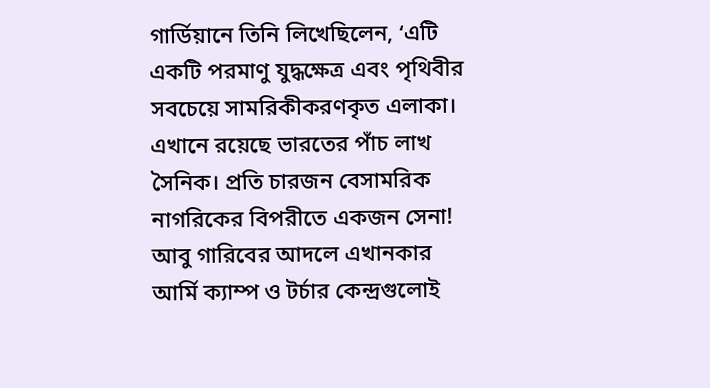গার্ডিয়ানে তিনি লিখেছিলেন, ‘এটি একটি পরমাণু যুদ্ধক্ষেত্র এবং পৃথিবীর সবচেয়ে সামরিকীকরণকৃত এলাকা। এখানে রয়েছে ভারতের পাঁচ লাখ সৈনিক। প্রতি চারজন বেসামরিক নাগরিকের বিপরীতে একজন সেনা! আবু গারিবের আদলে এখানকার আর্মি ক্যাম্প ও টর্চার কেন্দ্রগুলোই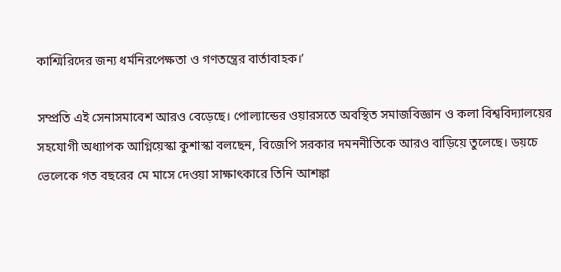কাশ্মিরিদের জন্য ধর্মনিরপেক্ষতা ও গণতন্ত্রের বার্তাবাহক।’

সম্প্রতি এই সেনাসমাবেশ আরও বেড়েছে। পোল্যান্ডের ওয়ারসতে অবস্থিত সমাজবিজ্ঞান ও কলা বিশ্ববিদ্যালয়ের সহযোগী অধ্যাপক আগ্নিয়েস্কা কুশাস্কা বলছেন, বিজেপি সরকার দমননীতিকে আরও বাড়িয়ে তুলেছে। ডয়চে ভেলেকে গত বছরের মে মাসে দেওয়া সাক্ষাৎকারে তিনি আশঙ্কা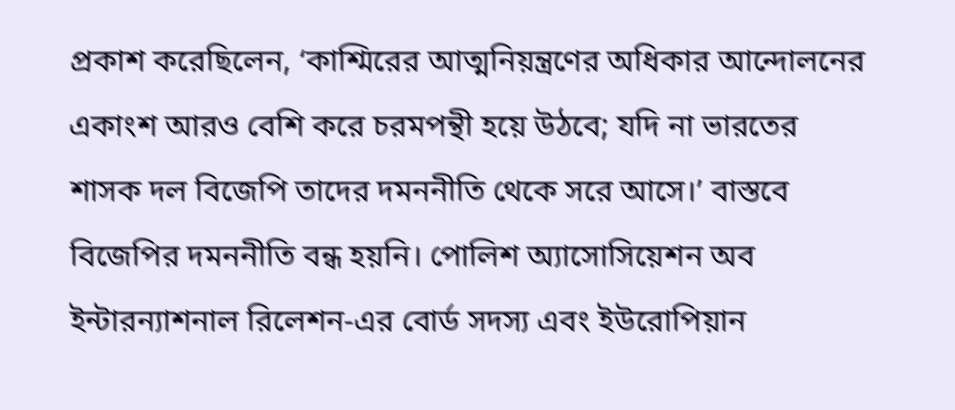প্রকাশ করেছিলেন, ‘কাশ্মিরের আত্মনিয়ন্ত্রণের অধিকার আন্দোলনের একাংশ আরও বেশি করে চরমপন্থী হয়ে উঠবে; যদি না ভারতের শাসক দল বিজেপি তাদের দমননীতি থেকে সরে আসে।’ বাস্তবে বিজেপির দমননীতি বন্ধ হয়নি। পোলিশ অ্যাসোসিয়েশন অব ইন্টারন্যাশনাল রিলেশন-এর বোর্ড সদস্য এবং ইউরোপিয়ান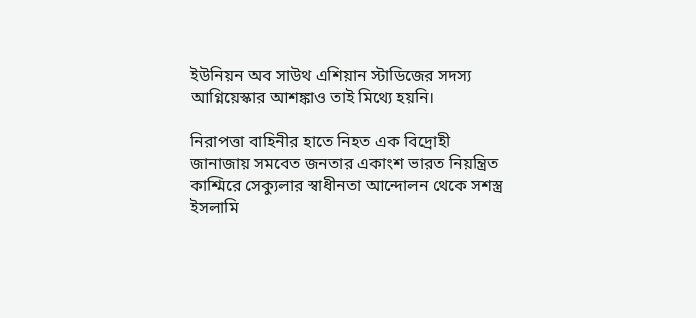ইউনিয়ন অব সাউথ এশিয়ান স্টাডিজের সদস্য আগ্নিয়েস্কার আশঙ্কাও তাই মিথ্যে হয়নি।

নিরাপত্তা বাহিনীর হাতে নিহত এক বিদ্রোহী জানাজায় সমবেত জনতার একাংশ ভারত নিয়ন্ত্রিত কাশ্মিরে সেক্যুলার স্বাধীনতা আন্দোলন থেকে সশস্ত্র ইসলামি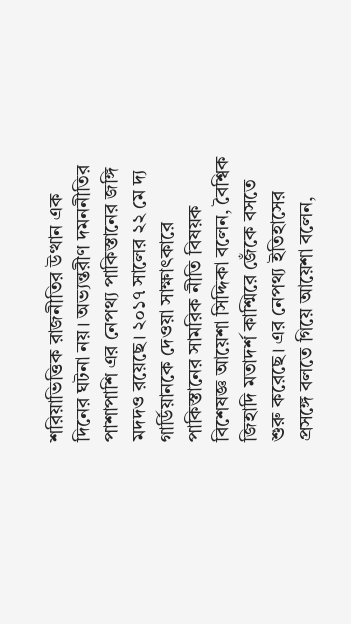শরিয়াভিত্তিক রাজনীতির উত্থান এক দিনের ঘটনা নয়। অভ্যন্তরীণ দমননীতির পাশাপাশি এর নেপথ্য পাকিস্তানের জঙ্গি মদদও রয়েছে। ২০১৭ সালের ২২ মে দ্য গার্ডিয়ানকে দেওয়া সাক্ষাৎকারে পাকিস্তানের সামরিক নীতি বিষয়ক বিশেষজ্ঞ আয়েশা সিদ্দিকা বলেন, বৈশ্বিক জিহাদি মতাদর্শ কাশ্মিরে জেঁকে বসতে শুরু করেছে। এর নেপথ্য ইতিহাসের প্রসঙ্গে বলতে গিয়ে আয়েশা বলেন,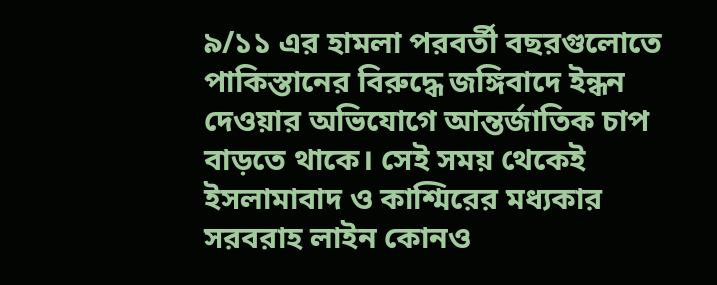৯/১১ এর হামলা পরবর্তী বছরগুলোতে পাকিস্তানের বিরুদ্ধে জঙ্গিবাদে ইন্ধন দেওয়ার অভিযোগে আন্তর্জাতিক চাপ বাড়তে থাকে। সেই সময় থেকেই ইসলামাবাদ ও কাশ্মিরের মধ্যকার সরবরাহ লাইন কোনও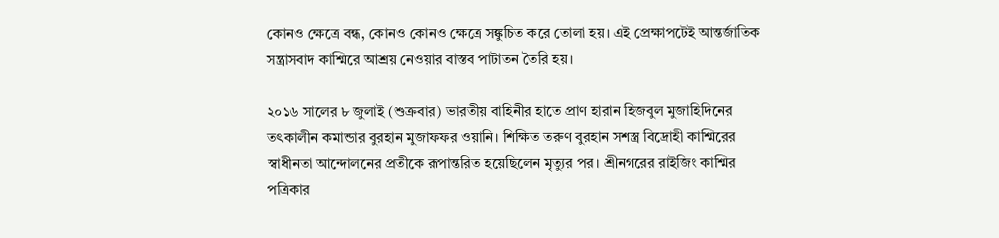কোনও ক্ষেত্রে বন্ধ, কোনও কোনও ক্ষেত্রে সঙ্কুচিত করে তোলা হয়। এই প্রেক্ষাপটেই আন্তর্জাতিক সন্ত্রাসবাদ কাশ্মিরে আশ্রয় নেওয়ার বাস্তব পাটাতন তৈরি হয়।

২০১৬ সালের ৮ জুলাই (শুক্রবার) ভারতীয় বাহিনীর হাতে প্রাণ হারান হিজবুল মুজাহিদিনের তৎকালীন কমান্ডার বুরহান মুজাফফর ওয়ানি। শিক্ষিত তরুণ বুরহান সশস্ত্র বিদ্রোহী কাশ্মিরের স্বাধীনতা আন্দোলনের প্রতীকে রূপান্তরিত হয়েছিলেন মৃত্যুর পর। শ্রীনগরের রাইজিং কাশ্মির পত্রিকার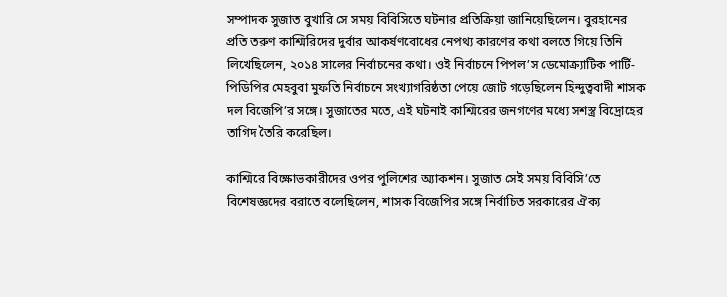সম্পাদক সুজাত বুখারি সে সময় বিবিসিতে ঘটনার প্রতিক্রিয়া জানিয়েছিলেন। বুরহানের প্রতি তরুণ কাশ্মিরিদের দুর্বার আকর্ষণবোধের নেপথ্য কারণের কথা বলতে গিয়ে তিনি লিখেছিলেন, ২০১৪ সালের নির্বাচনের কথা। ওই নির্বাচনে পিপল’স ডেমোক্র্যাটিক পার্টি-পিডিপির মেহবুবা মুফতি নির্বাচনে সংখ্যাগরিষ্ঠতা পেয়ে জোট গড়েছিলেন হিন্দুত্ববাদী শাসক দল বিজেপি’র সঙ্গে। সুজাতের মতে, এই ঘটনাই কাশ্মিরের জনগণের মধ্যে সশস্ত্র বিদ্রোহের তাগিদ তৈরি করেছিল।

কাশ্মিরে বিক্ষোভকারীদের ওপর পুলিশের অ্যাকশন। সুজাত সেই সময় বিবিসি’তে বিশেষজ্ঞদের বরাতে বলেছিলেন, শাসক বিজেপির সঙ্গে নির্বাচিত সরকারের ঐক্য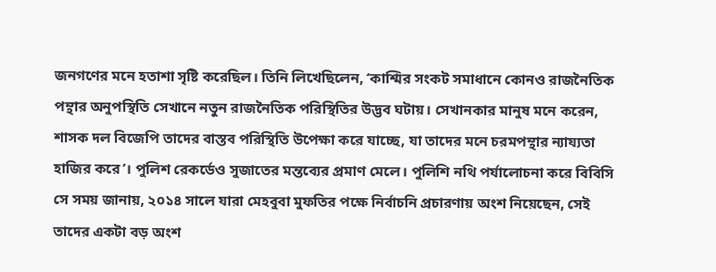জনগণের মনে হতাশা সৃষ্টি করেছিল। তিনি লিখেছিলেন, ‘কাশ্মির সংকট সমাধানে কোনও রাজনৈতিক পন্থার অনুপস্থিতি সেখানে নতুন রাজনৈতিক পরিস্থিতির উদ্ভব ঘটায়। সেখানকার মানুষ মনে করেন, শাসক দল বিজেপি তাদের বাস্তব পরিস্থিতি উপেক্ষা করে যাচ্ছে, যা তাদের মনে চরমপন্থার ন্যায্যতা হাজির করে’। পুলিশ রেকর্ডেও সুজাতের মন্তব্যের প্রমাণ মেলে। পুলিশি নথি পর্যালোচনা করে বিবিসি সে সময় জানায়, ২০১৪ সালে যারা মেহবুবা মুফতির পক্ষে নির্বাচনি প্রচারণায় অংশ নিয়েছেন, সেই তাদের একটা বড় অংশ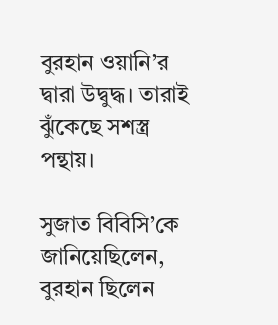বুরহান ওয়ানি’র দ্বারা উদ্বুদ্ধ। তারাই ঝুঁকেছে সশস্ত্র পন্থায়।

সুজাত বিবিসি’কে জানিয়েছিলেন, বুরহান ছিলেন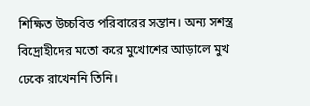শিক্ষিত উচ্চবিত্ত পরিবারের সন্তান। অন্য সশস্ত্র বিদ্রোহীদের মতো করে মুখোশের আড়ালে মুখ ঢেকে রাখেননি তিনি।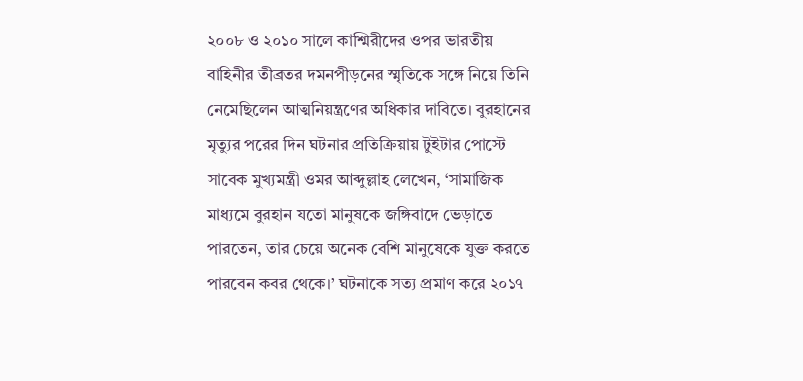২০০৮ ও ২০১০ সালে কাশ্মিরীদের ওপর ভারতীয় বাহিনীর তীব্রতর দমনপীড়নের স্মৃতিকে সঙ্গে নিয়ে তিনি নেমেছিলেন আত্মনিয়ন্ত্রণের অধিকার দাবিতে। বুরহানের মৃত্যুর পরের দিন ঘটনার প্রতিক্রিয়ায় টুইটার পোস্টে সাবেক মুখ্যমন্ত্রী ওমর আব্দুল্লাহ লেখেন, ‘সামাজিক মাধ্যমে বুরহান যতো মানুষকে জঙ্গিবাদে ভেড়াতে পারতেন, তার চেয়ে অনেক বেশি মানুষেকে যুক্ত করতে পারবেন কবর থেকে।’ ঘটনাকে সত্য প্রমাণ করে ২০১৭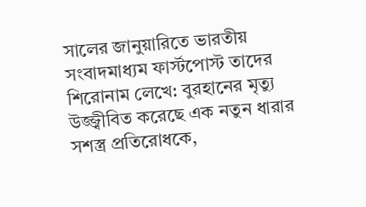সালের জানুয়ারিতে ভারতীয় সংবাদমাধ্যম ফার্স্টপোস্ট তাদের শিরোনাম লেখে: বুরহানের মৃত্যু উজ্জ্বীবিত করেছে এক নতুন ধারার সশস্ত্র প্রতিরোধকে,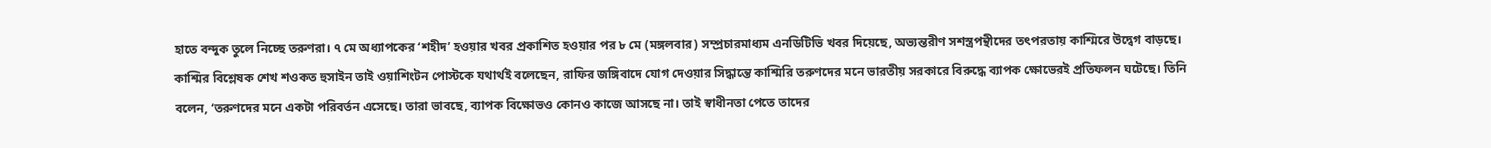হাতে বন্দুক তুলে নিচ্ছে তরুণরা। ৭ মে অধ্যাপকের ‘শহীদ’ হওয়ার খবর প্রকাশিত হওয়ার পর ৮ মে (মঙ্গলবার) সম্প্রচারমাধ্যম এনডিটিভি খবর দিয়েছে, অভ্যন্তরীণ সশস্ত্রপন্থীদের তৎপরতায় কাশ্মিরে উদ্বেগ বাড়ছে। কাশ্মির বিশ্লেষক শেখ শওকত হুসাইন তাই ওয়াশিংটন পোস্টকে যথার্থই বলেছেন, রাফির জঙ্গিবাদে যোগ দেওয়ার সিদ্ধান্তে কাশ্মিরি তরুণদের মনে ভারতীয় সরকারে বিরুদ্ধে ব্যাপক ক্ষোভেরই প্রতিফলন ঘটেছে। তিনি বলেন, ‘তরুণদের মনে একটা পরিবর্তন এসেছে। তারা ভাবছে, ব্যাপক বিক্ষোভও কোনও কাজে আসছে না। তাই স্বাধীনতা পেতে তাদের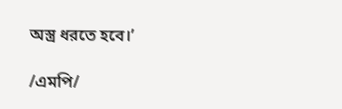অস্ত্র ধরতে হবে।’

/এমপি/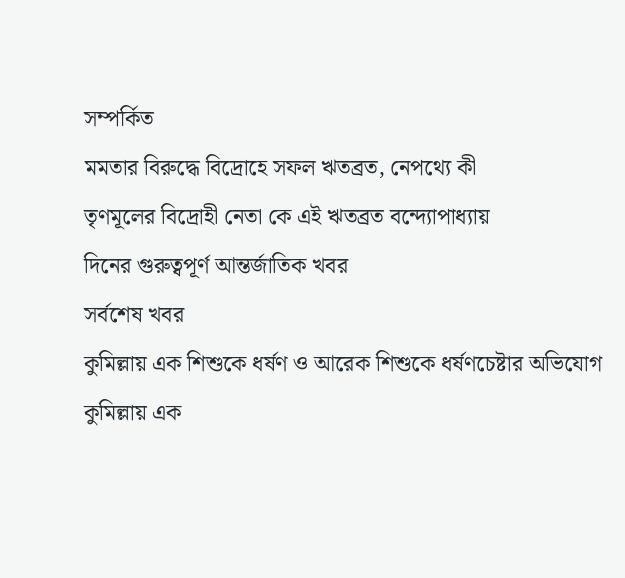সম্পর্কিত
মমতার বিরুদ্ধে বিদ্রোহে সফল ঋতব্রত, নেপথ্যে কী
তৃণমূলের বিদ্রোহী নেতা কে এই ঋতব্রত বন্দ্যোপাধ্যায়
দিনের গুরুত্বপূর্ণ আন্তর্জাতিক খবর
সর্বশেষ খবর
কুমিল্লায় এক শিশুকে ধর্ষণ ও আরেক শিশুকে ধর্ষণচেষ্টার অভিযোগ
কুমিল্লায় এক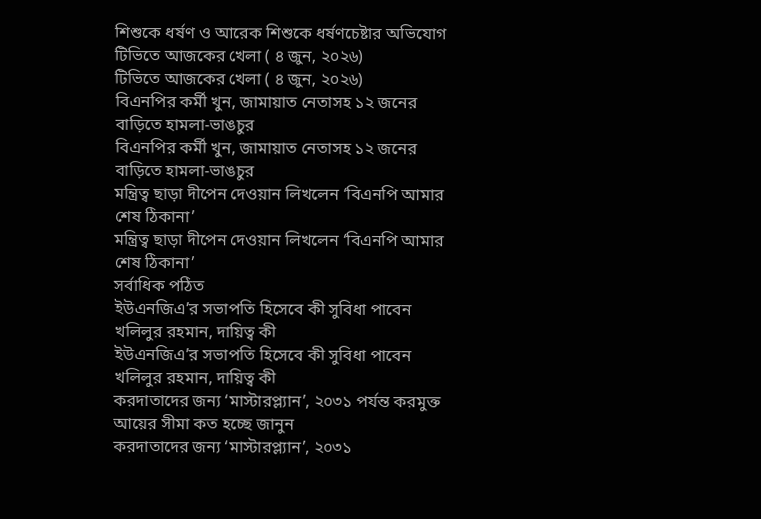শিশুকে ধর্ষণ ও আরেক শিশুকে ধর্ষণচেষ্টার অভিযোগ
টিভিতে আজকের খেলা ( ৪ জুন, ২০২৬)
টিভিতে আজকের খেলা ( ৪ জুন, ২০২৬)
বিএনপির কর্মী খুন, জামায়াত নেতাসহ ১২ জনের বাড়িতে হামলা-ভাঙচুর
বিএনপির কর্মী খুন, জামায়াত নেতাসহ ১২ জনের বাড়িতে হামলা-ভাঙচুর
মন্ত্রিত্ব ছাড়া দীপেন দেওয়ান লিখলেন ‘বিএনপি আমার শেষ ঠিকানা’
মন্ত্রিত্ব ছাড়া দীপেন দেওয়ান লিখলেন ‘বিএনপি আমার শেষ ঠিকানা’
সর্বাধিক পঠিত
ইউএনজিএ’র সভাপতি হিসেবে কী সুবিধা পাবেন খলিলুর রহমান, দায়িত্ব কী
ইউএনজিএ’র সভাপতি হিসেবে কী সুবিধা পাবেন খলিলুর রহমান, দায়িত্ব কী
করদাতাদের জন্য ‘মাস্টারপ্ল্যান’, ২০৩১ পর্যন্ত করমুক্ত আয়ের সীমা কত হচ্ছে জানুন
করদাতাদের জন্য ‘মাস্টারপ্ল্যান’, ২০৩১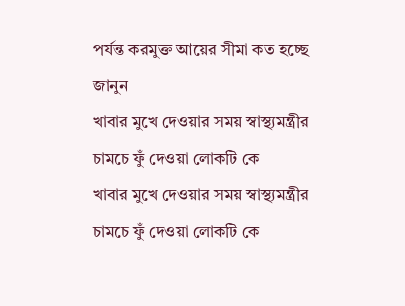পর্যন্ত করমুক্ত আয়ের সীমা কত হচ্ছে জানুন
খাবার মুখে দেওয়ার সময় স্বাস্থ্যমন্ত্রীর চামচে ফুঁ দেওয়া লোকটি কে
খাবার মুখে দেওয়ার সময় স্বাস্থ্যমন্ত্রীর চামচে ফুঁ দেওয়া লোকটি কে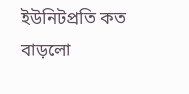ইউনিটপ্রতি কত বাড়লো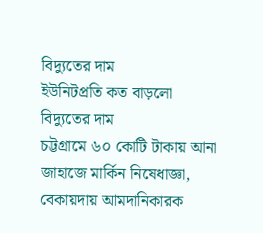বিদ্যুতের দাম
ইউনিটপ্রতি কত বাড়লো বিদ্যুতের দাম
চট্টগ্রামে ৬০ কোটি টাকায় আনা জাহাজে মার্কিন নিষেধাজ্ঞা, বেকায়দায় আমদানিকারক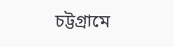চট্টগ্রামে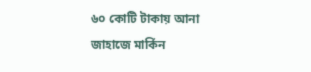৬০ কোটি টাকায় আনা জাহাজে মার্কিন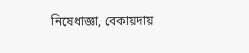নিষেধাজ্ঞা, বেকায়দায়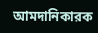আমদানিকারক